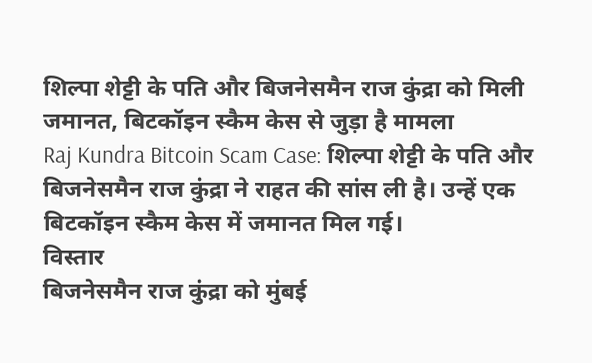शिल्पा शेट्टी के पति और बिजनेसमैन राज कुंद्रा को मिली जमानत, बिटकॉइन स्कैम केस से जुड़ा है मामला
Raj Kundra Bitcoin Scam Case: शिल्पा शेट्टी के पति और बिजनेसमैन राज कुंद्रा ने राहत की सांस ली है। उन्हें एक बिटकॉइन स्कैम केस में जमानत मिल गई।
विस्तार
बिजनेसमैन राज कुंद्रा को मुंबई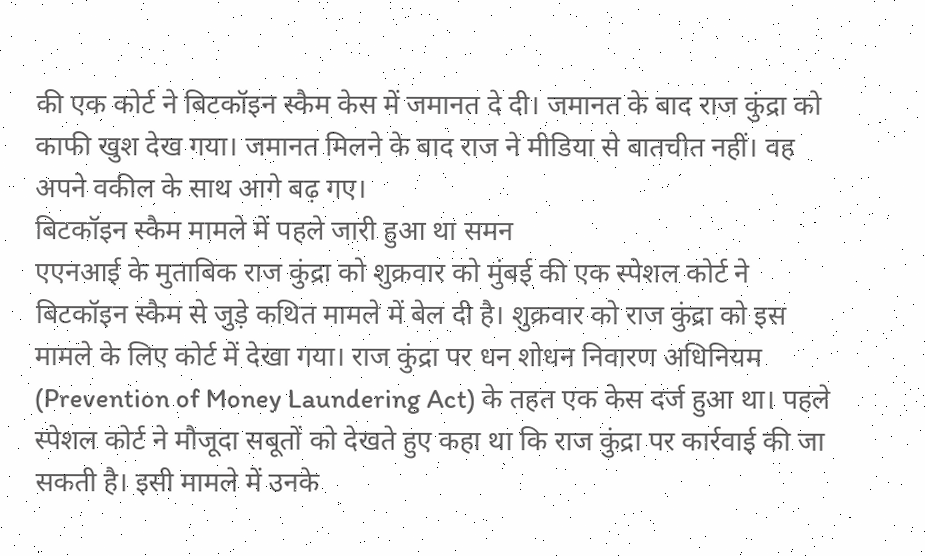की एक कोर्ट ने बिटकॉइन स्कैम केस में जमानत दे दी। जमानत के बाद राज कुंद्रा को काफी खुश देख गया। जमानत मिलने के बाद राज ने मीडिया से बातचीत नहीं। वह अपने वकील के साथ आगे बढ़ गए।
बिटकॉइन स्कैम मामले में पहले जारी हुआ था समन
एएनआई के मुताबिक राज कुंद्रा को शुक्रवार को मुंबई की एक स्पेशल कोर्ट ने बिटकॉइन स्कैम से जुड़े कथित मामले में बेल दी है। शुक्रवार को राज कुंद्रा को इस मामले के लिए कोर्ट में देखा गया। राज कुंद्रा पर धन शोधन निवारण अधिनियम (Prevention of Money Laundering Act) के तहत एक केस दर्ज हुआ था। पहले स्पेशल कोर्ट ने मौजूदा सबूतों को देखते हुए कहा था कि राज कुंद्रा पर कार्रवाई की जा सकती है। इसी मामले में उनके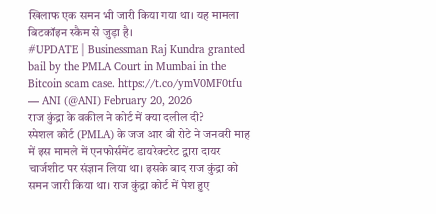खिलाफ एक समन भी जारी किया गया था। यह मामला बिटकॉइन स्कैम से जुड़ा है।
#UPDATE | Businessman Raj Kundra granted bail by the PMLA Court in Mumbai in the Bitcoin scam case. https://t.co/ymV0MF0tfu
— ANI (@ANI) February 20, 2026
राज कुंद्रा के वकील ने कोर्ट में क्या दलील दी?
स्पेशल कोर्ट (PMLA) के जज आर बी रोटे ने जनवरी माह में इस मामले में एनफोर्समेंट डायरेक्टरेट द्वारा दायर चार्जशीट पर संज्ञान लिया था। इसके बाद राज कुंद्रा को समन जारी किया था। राज कुंद्रा कोर्ट में पेश हुए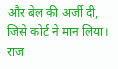और बेल की अर्जी दी, जिसे कोर्ट ने मान लिया।
राज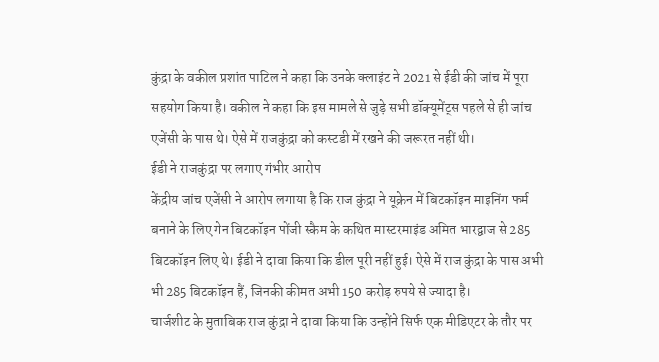कुंद्रा के वकील प्रशांत पाटिल ने कहा कि उनके क्लाइंट ने 2021 से ईडी की जांच में पूरा सहयोग किया है। वकील ने कहा कि इस मामले से जुड़े सभी डॉक्यूमेंट्स पहले से ही जांच एजेंसी के पास थे। ऐसे में राजकुंद्रा को कस्टडी में रखने की जरूरत नहीं थी।
ईडी ने राजकुंद्रा पर लगाए गंभीर आरोप
केंद्रीय जांच एजेंसी ने आरोप लगाया है कि राज कुंद्रा ने यूक्रेन में बिटकॉइन माइनिंग फर्म बनाने के लिए गेन बिटकॉइन पोंजी स्कैम के कथित मास्टरमाइंड अमित भारद्वाज से 285 बिटकॉइन लिए थे। ईडी ने दावा किया कि डील पूरी नहीं हुई। ऐसे में राज कुंद्रा के पास अभी भी 285 बिटकॉइन हैं, जिनकी कीमत अभी 150 करोड़ रुपये से ज्यादा है।
चार्जशीट के मुताबिक राज कुंद्रा ने दावा किया कि उन्होंने सिर्फ एक मीडिएटर के तौर पर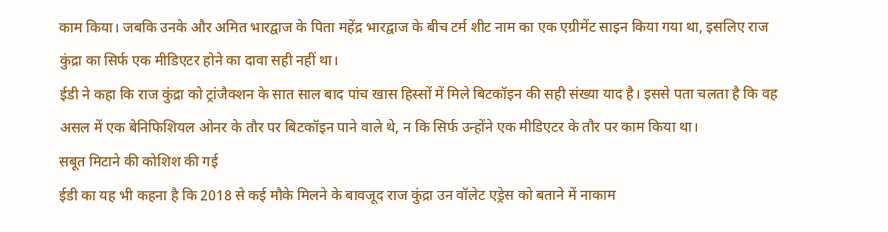काम किया। जबकि उनके और अमित भारद्वाज के पिता महेंद्र भारद्वाज के बीच टर्म शीट नाम का एक एग्रीमेंट साइन किया गया था, इसलिए राज कुंद्रा का सिर्फ एक मीडिएटर होने का दावा सही नहीं था।
ईडी ने कहा कि राज कुंद्रा को ट्रांजैक्शन के सात साल बाद पांच खास हिस्सों में मिले बिटकॉइन की सही संख्या याद है। इससे पता चलता है कि वह असल में एक बेनिफिशियल ओनर के तौर पर बिटकॉइन पाने वाले थे, न कि सिर्फ उन्होंने एक मीडिएटर के तौर पर काम किया था।
सबूत मिटाने की कोशिश की गई
ईडी का यह भी कहना है कि 2018 से कई मौके मिलने के बावजूद राज कुंद्रा उन वॉलेट एड्रेस को बताने में नाकाम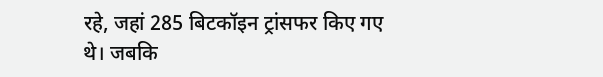रहे, जहां 285 बिटकॉइन ट्रांसफर किए गए थे। जबकि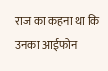राज का कहना था कि उनका आईफोन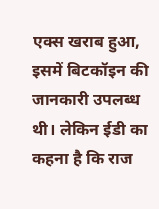एक्स खराब हुआ, इसमें बिटकॉइन की जानकारी उपलब्ध थी। लेकिन ईडी का कहना है कि राज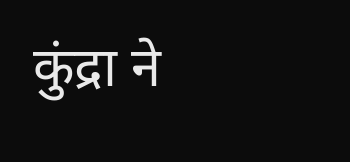कुंद्रा ने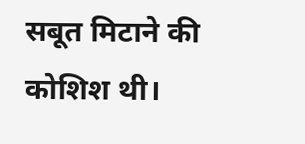सबूत मिटाने की कोशिश थी।